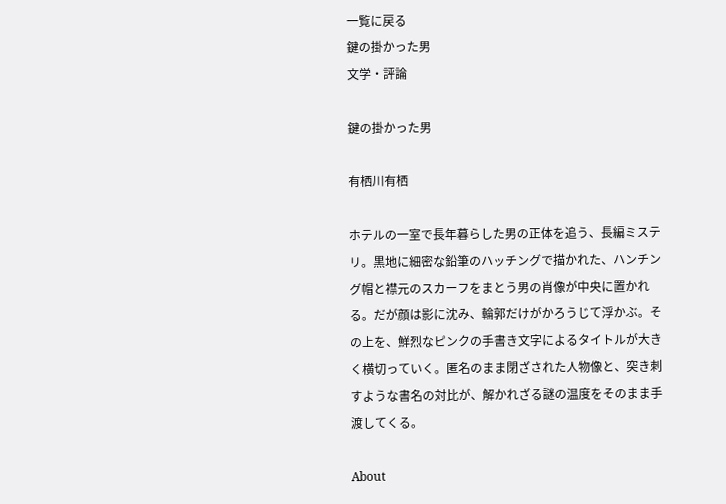一覧に戻る
鍵の掛かった男
文学・評論

鍵の掛かった男

有栖川有栖

ホテルの一室で長年暮らした男の正体を追う、長編ミステリ。黒地に細密な鉛筆のハッチングで描かれた、ハンチング帽と襟元のスカーフをまとう男の肖像が中央に置かれる。だが顔は影に沈み、輪郭だけがかろうじて浮かぶ。その上を、鮮烈なピンクの手書き文字によるタイトルが大きく横切っていく。匿名のまま閉ざされた人物像と、突き刺すような書名の対比が、解かれざる謎の温度をそのまま手渡してくる。

About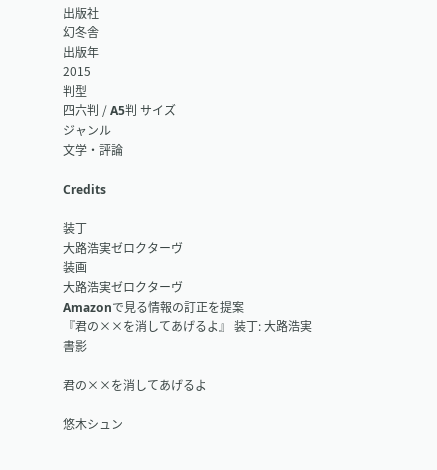出版社
幻冬舎
出版年
2015
判型
四六判 / A5判 サイズ
ジャンル
文学・評論

Credits

装丁
大路浩実ゼロクターヴ
装画
大路浩実ゼロクターヴ
Amazonで見る情報の訂正を提案
『君の××を消してあげるよ』 装丁: 大路浩実 書影

君の××を消してあげるよ

悠木シュン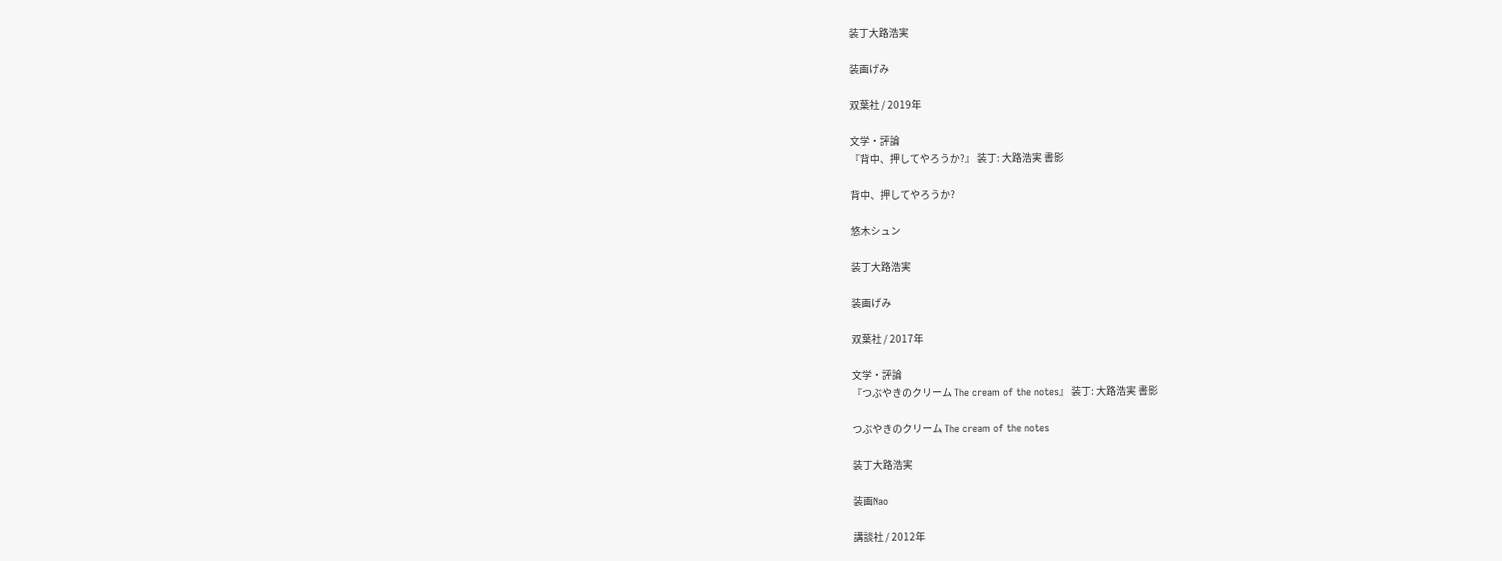装丁大路浩実

装画げみ

双葉社 / 2019年

文学・評論
『背中、押してやろうか?』 装丁: 大路浩実 書影

背中、押してやろうか?

悠木シュン

装丁大路浩実

装画げみ

双葉社 / 2017年

文学・評論
『つぶやきのクリーム The cream of the notes』 装丁: 大路浩実 書影

つぶやきのクリーム The cream of the notes

装丁大路浩実

装画Nao

講談社 / 2012年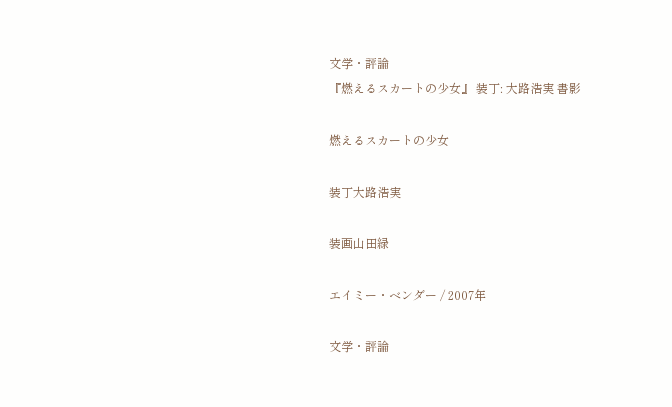文学・評論
『燃えるスカートの少女』 装丁: 大路浩実 書影

燃えるスカートの少女

装丁大路浩実

装画山田緑

エイミー・ベンダー / 2007年

文学・評論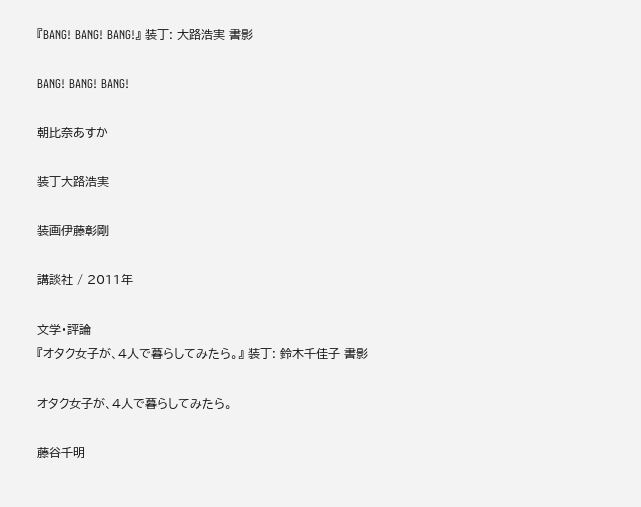『BANG! BANG! BANG!』 装丁: 大路浩実 書影

BANG! BANG! BANG!

朝比奈あすか

装丁大路浩実

装画伊藤彰剛

講談社 / 2011年

文学・評論
『オタク女子が、4人で暮らしてみたら。』 装丁: 鈴木千佳子 書影

オタク女子が、4人で暮らしてみたら。

藤谷千明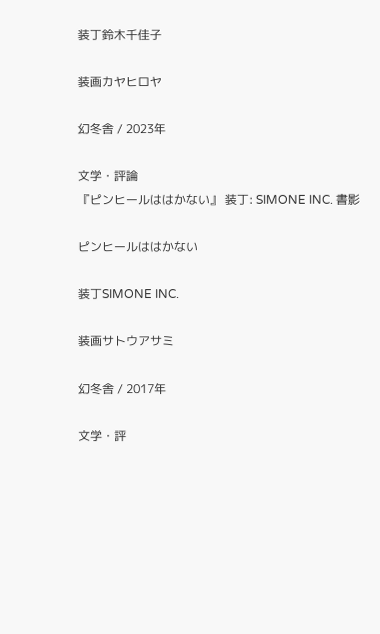装丁鈴木千佳子

装画カヤヒロヤ

幻冬舎 / 2023年

文学・評論
『ピンヒールははかない』 装丁: SIMONE INC. 書影

ピンヒールははかない

装丁SIMONE INC.

装画サトウアサミ

幻冬舎 / 2017年

文学・評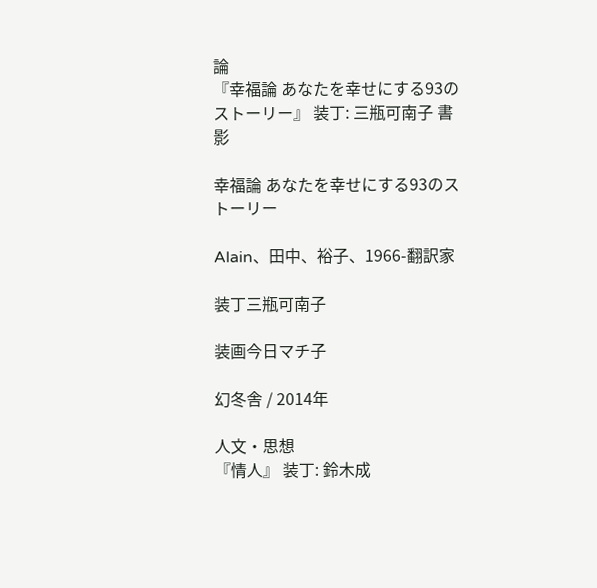論
『幸福論 あなたを幸せにする93のストーリー』 装丁: 三瓶可南子 書影

幸福論 あなたを幸せにする93のストーリー

Alain、田中、裕子、1966-翻訳家

装丁三瓶可南子

装画今日マチ子

幻冬舎 / 2014年

人文・思想
『情人』 装丁: 鈴木成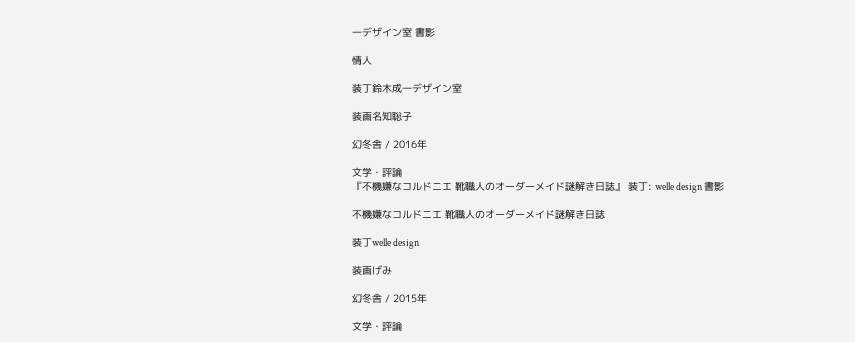一デザイン室 書影

情人

装丁鈴木成一デザイン室

装画名知聡子

幻冬舎 / 2016年

文学・評論
『不機嫌なコルドニエ 靴職人のオーダーメイド謎解き日誌』 装丁: welle design 書影

不機嫌なコルドニエ 靴職人のオーダーメイド謎解き日誌

装丁welle design

装画げみ

幻冬舎 / 2015年

文学・評論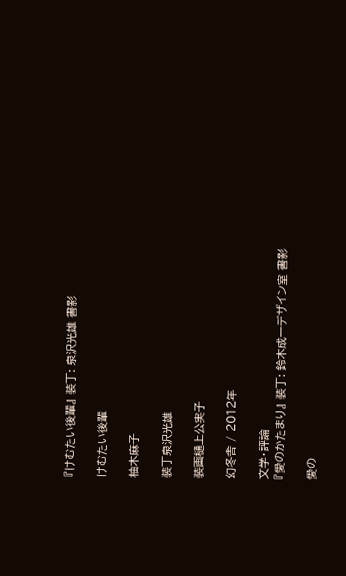『けむたい後輩』 装丁: 泉沢光雄 書影

けむたい後輩

柚木麻子

装丁泉沢光雄

装画樋上公実子

幻冬舎 / 2012年

文学・評論
『愛のかたまり』 装丁: 鈴木成一デザイン室 書影

愛の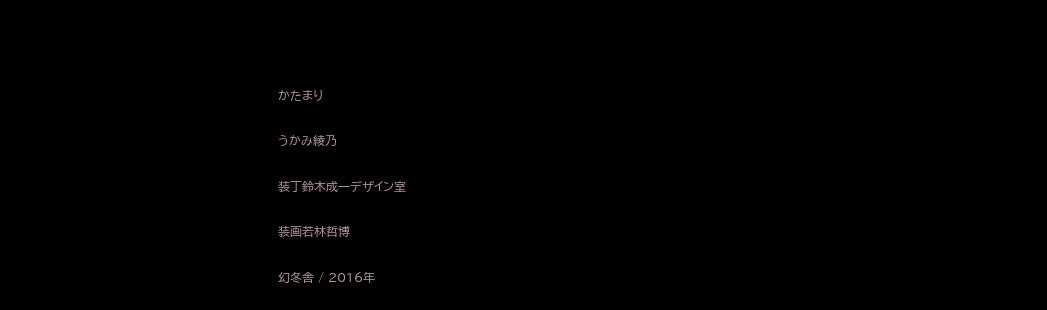かたまり

うかみ綾乃

装丁鈴木成一デザイン室

装画若林哲博

幻冬舎 / 2016年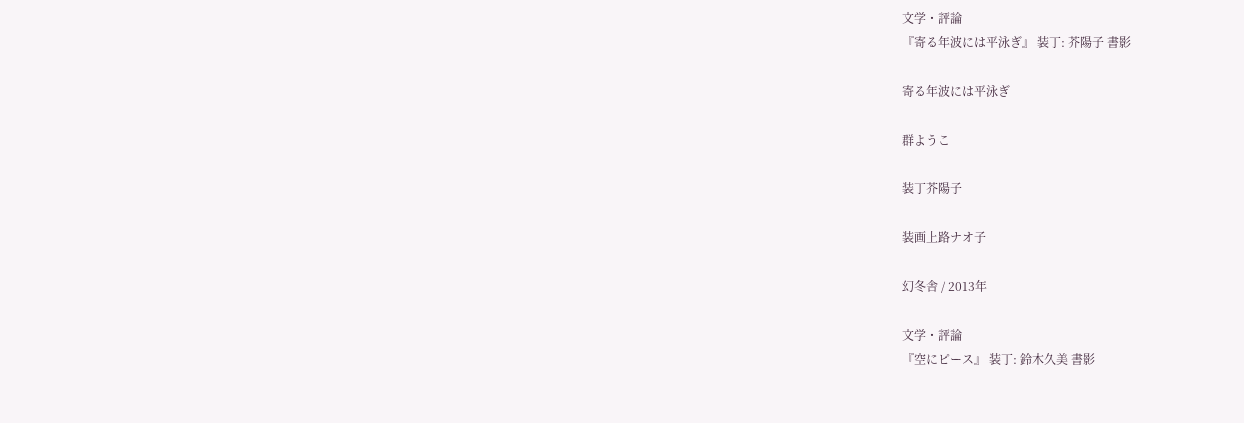文学・評論
『寄る年波には平泳ぎ』 装丁: 芥陽子 書影

寄る年波には平泳ぎ

群ようこ

装丁芥陽子

装画上路ナオ子

幻冬舎 / 2013年

文学・評論
『空にピース』 装丁: 鈴木久美 書影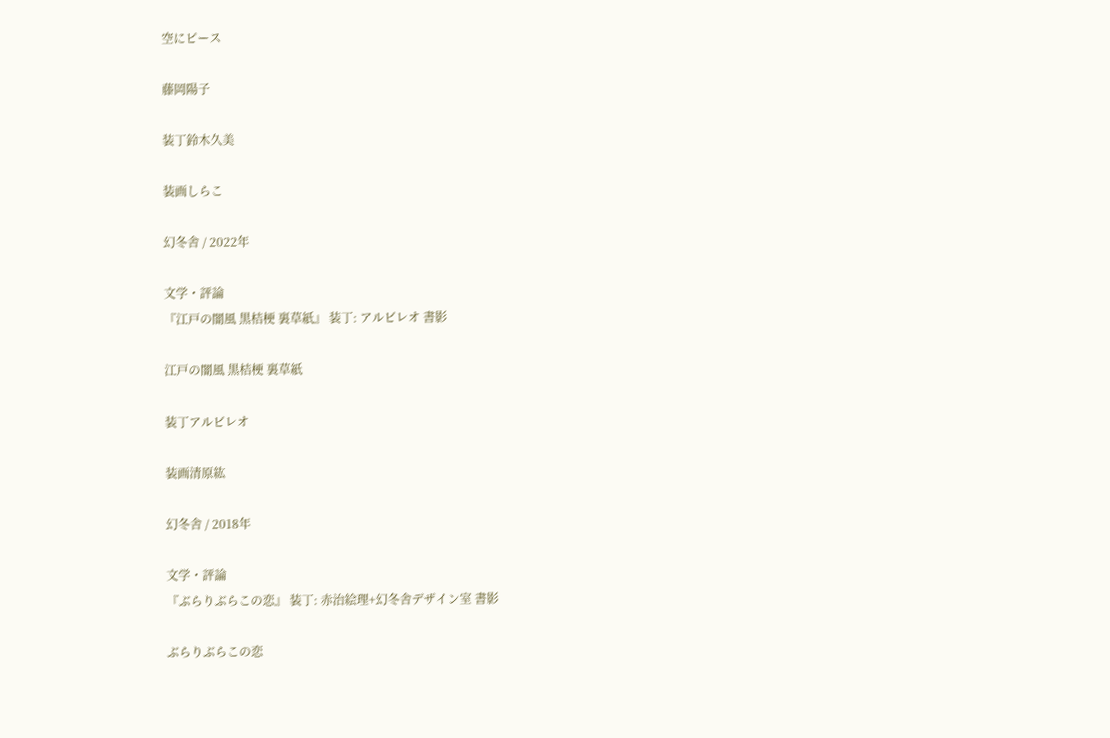空にピース

藤岡陽子

装丁鈴木久美

装画しらこ

幻冬舎 / 2022年

文学・評論
『江戸の闇風 黒桔梗 裏草紙』 装丁: アルビレオ 書影

江戸の闇風 黒桔梗 裏草紙

装丁アルビレオ

装画清原紘

幻冬舎 / 2018年

文学・評論
『ぶらりぶらこの恋』 装丁: 赤治絵理+幻冬舎デザイン室 書影

ぶらりぶらこの恋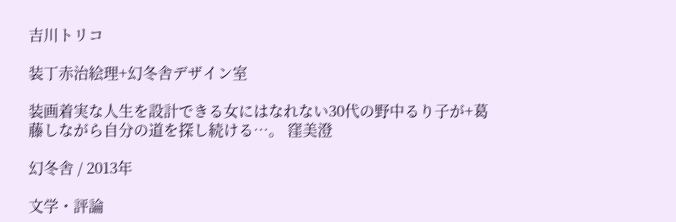吉川トリコ

装丁赤治絵理+幻冬舎デザイン室

装画着実な人生を設計できる女にはなれない30代の野中るり子が+葛藤しながら自分の道を探し続ける…。 窪美澄

幻冬舎 / 2013年

文学・評論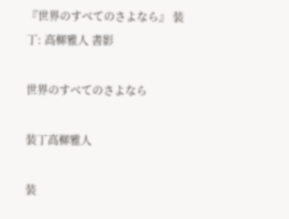『世界のすべてのさよなら』 装丁: 高柳雅人 書影

世界のすべてのさよなら

装丁高柳雅人

装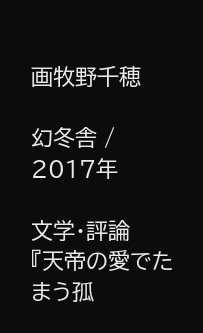画牧野千穂

幻冬舎 / 2017年

文学・評論
『天帝の愛でたまう孤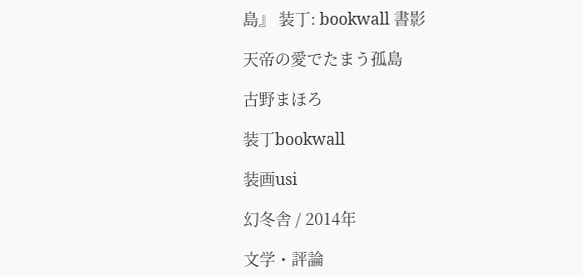島』 装丁: bookwall 書影

天帝の愛でたまう孤島

古野まほろ

装丁bookwall

装画usi

幻冬舎 / 2014年

文学・評論